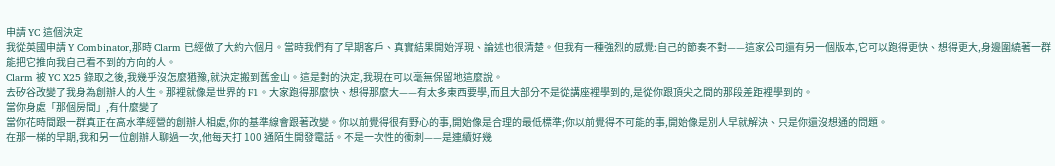申請 YC 這個決定
我從英國申請 Y Combinator,那時 Clarm 已經做了大約六個月。當時我們有了早期客戶、真實結果開始浮現、論述也很清楚。但我有一種強烈的感覺:自己的節奏不對——這家公司還有另一個版本,它可以跑得更快、想得更大,身邊圍繞著一群能把它推向我自己看不到的方向的人。
Clarm 被 YC X25 錄取之後,我幾乎沒怎麼猶豫,就決定搬到舊金山。這是對的決定,我現在可以毫無保留地這麼說。
去矽谷改變了我身為創辦人的人生。那裡就像是世界的 F1。大家跑得那麼快、想得那麼大——有太多東西要學,而且大部分不是從講座裡學到的,是從你跟頂尖之間的那段差距裡學到的。
當你身處「那個房間」,有什麼變了
當你花時間跟一群真正在高水準經營的創辦人相處,你的基準線會跟著改變。你以前覺得很有野心的事,開始像是合理的最低標準;你以前覺得不可能的事,開始像是別人早就解決、只是你還沒想通的問題。
在那一梯的早期,我和另一位創辦人聊過一次,他每天打 100 通陌生開發電話。不是一次性的衝刺——是連續好幾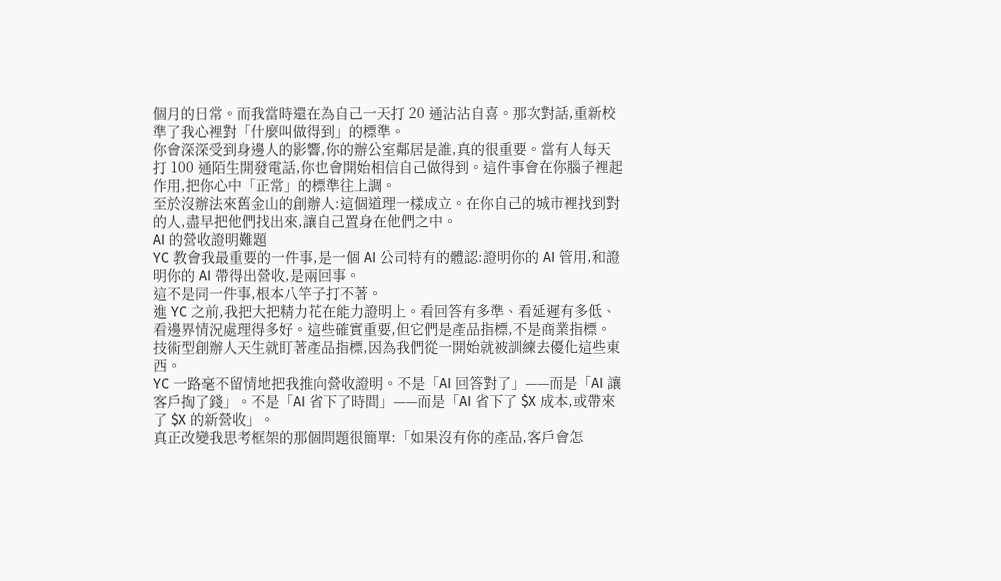個月的日常。而我當時還在為自己一天打 20 通沾沾自喜。那次對話,重新校準了我心裡對「什麼叫做得到」的標準。
你會深深受到身邊人的影響,你的辦公室鄰居是誰,真的很重要。當有人每天打 100 通陌生開發電話,你也會開始相信自己做得到。這件事會在你腦子裡起作用,把你心中「正常」的標準往上調。
至於沒辦法來舊金山的創辦人:這個道理一樣成立。在你自己的城市裡找到對的人,盡早把他們找出來,讓自己置身在他們之中。
AI 的營收證明難題
YC 教會我最重要的一件事,是一個 AI 公司特有的體認:證明你的 AI 管用,和證明你的 AI 帶得出營收,是兩回事。
這不是同一件事,根本八竿子打不著。
進 YC 之前,我把大把精力花在能力證明上。看回答有多準、看延遲有多低、看邊界情況處理得多好。這些確實重要,但它們是產品指標,不是商業指標。技術型創辦人天生就盯著產品指標,因為我們從一開始就被訓練去優化這些東西。
YC 一路毫不留情地把我推向營收證明。不是「AI 回答對了」——而是「AI 讓客戶掏了錢」。不是「AI 省下了時間」——而是「AI 省下了 $X 成本,或帶來了 $X 的新營收」。
真正改變我思考框架的那個問題很簡單:「如果沒有你的產品,客戶會怎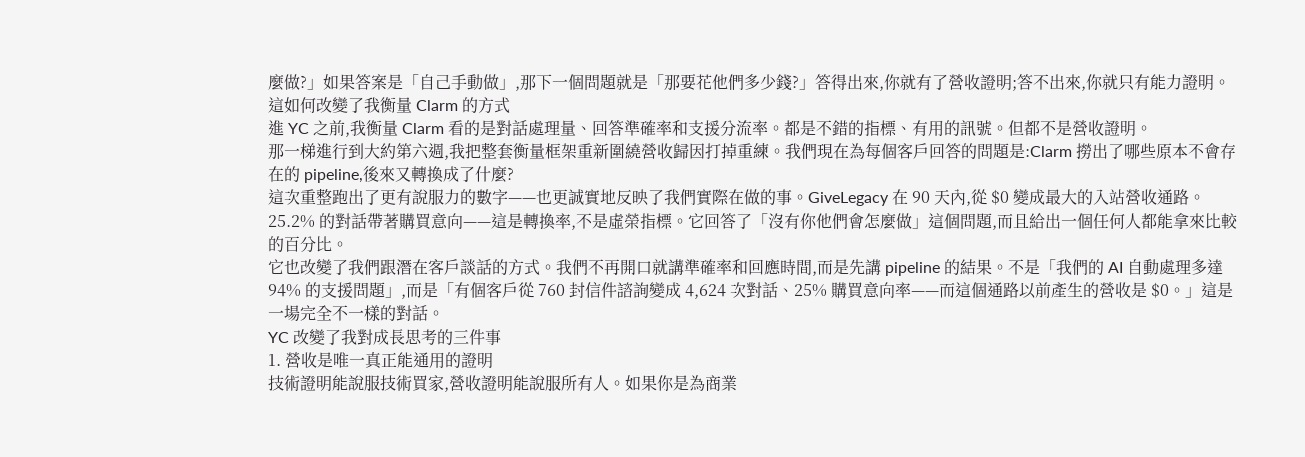麼做?」如果答案是「自己手動做」,那下一個問題就是「那要花他們多少錢?」答得出來,你就有了營收證明;答不出來,你就只有能力證明。
這如何改變了我衡量 Clarm 的方式
進 YC 之前,我衡量 Clarm 看的是對話處理量、回答準確率和支援分流率。都是不錯的指標、有用的訊號。但都不是營收證明。
那一梯進行到大約第六週,我把整套衡量框架重新圍繞營收歸因打掉重練。我們現在為每個客戶回答的問題是:Clarm 撈出了哪些原本不會存在的 pipeline,後來又轉換成了什麼?
這次重整跑出了更有說服力的數字——也更誠實地反映了我們實際在做的事。GiveLegacy 在 90 天內,從 $0 變成最大的入站營收通路。25.2% 的對話帶著購買意向——這是轉換率,不是虛榮指標。它回答了「沒有你他們會怎麼做」這個問題,而且給出一個任何人都能拿來比較的百分比。
它也改變了我們跟潛在客戶談話的方式。我們不再開口就講準確率和回應時間,而是先講 pipeline 的結果。不是「我們的 AI 自動處理多達 94% 的支援問題」,而是「有個客戶從 760 封信件諮詢變成 4,624 次對話、25% 購買意向率——而這個通路以前產生的營收是 $0。」這是一場完全不一樣的對話。
YC 改變了我對成長思考的三件事
1. 營收是唯一真正能通用的證明
技術證明能說服技術買家,營收證明能說服所有人。如果你是為商業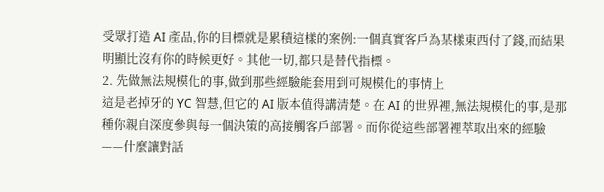受眾打造 AI 產品,你的目標就是累積這樣的案例:一個真實客戶為某樣東西付了錢,而結果明顯比沒有你的時候更好。其他一切,都只是替代指標。
2. 先做無法規模化的事,做到那些經驗能套用到可規模化的事情上
這是老掉牙的 YC 智慧,但它的 AI 版本值得講清楚。在 AI 的世界裡,無法規模化的事,是那種你親自深度參與每一個決策的高接觸客戶部署。而你從這些部署裡萃取出來的經驗——什麼讓對話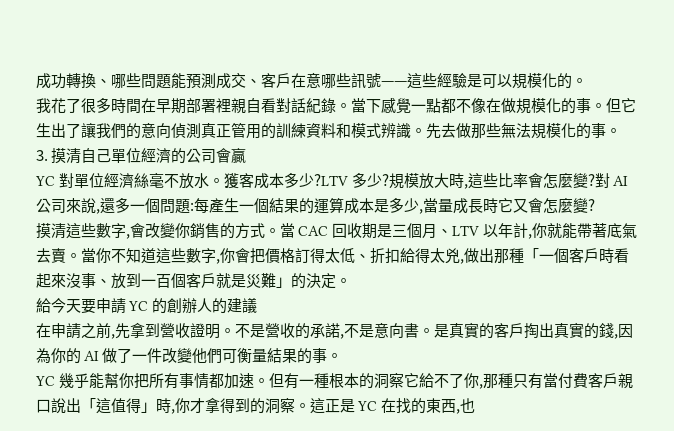成功轉換、哪些問題能預測成交、客戶在意哪些訊號——這些經驗是可以規模化的。
我花了很多時間在早期部署裡親自看對話紀錄。當下感覺一點都不像在做規模化的事。但它生出了讓我們的意向偵測真正管用的訓練資料和模式辨識。先去做那些無法規模化的事。
3. 摸清自己單位經濟的公司會贏
YC 對單位經濟絲毫不放水。獲客成本多少?LTV 多少?規模放大時,這些比率會怎麼變?對 AI 公司來說,還多一個問題:每產生一個結果的運算成本是多少,當量成長時它又會怎麼變?
摸清這些數字,會改變你銷售的方式。當 CAC 回收期是三個月、LTV 以年計,你就能帶著底氣去賣。當你不知道這些數字,你會把價格訂得太低、折扣給得太兇,做出那種「一個客戶時看起來沒事、放到一百個客戶就是災難」的決定。
給今天要申請 YC 的創辦人的建議
在申請之前,先拿到營收證明。不是營收的承諾,不是意向書。是真實的客戶掏出真實的錢,因為你的 AI 做了一件改變他們可衡量結果的事。
YC 幾乎能幫你把所有事情都加速。但有一種根本的洞察它給不了你,那種只有當付費客戶親口說出「這值得」時,你才拿得到的洞察。這正是 YC 在找的東西,也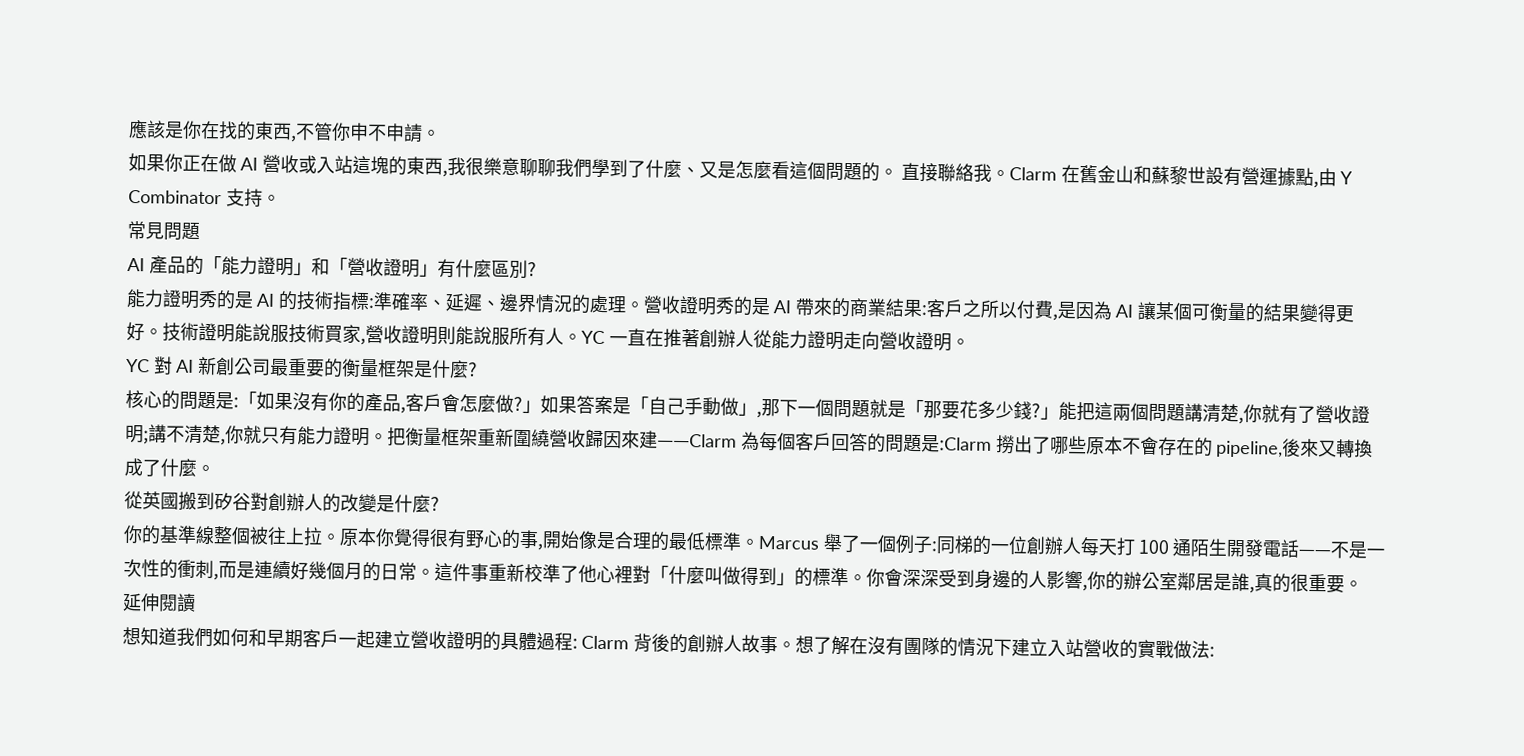應該是你在找的東西,不管你申不申請。
如果你正在做 AI 營收或入站這塊的東西,我很樂意聊聊我們學到了什麼、又是怎麼看這個問題的。 直接聯絡我。Clarm 在舊金山和蘇黎世設有營運據點,由 Y Combinator 支持。
常見問題
AI 產品的「能力證明」和「營收證明」有什麼區別?
能力證明秀的是 AI 的技術指標:準確率、延遲、邊界情況的處理。營收證明秀的是 AI 帶來的商業結果:客戶之所以付費,是因為 AI 讓某個可衡量的結果變得更好。技術證明能說服技術買家,營收證明則能說服所有人。YC 一直在推著創辦人從能力證明走向營收證明。
YC 對 AI 新創公司最重要的衡量框架是什麼?
核心的問題是:「如果沒有你的產品,客戶會怎麼做?」如果答案是「自己手動做」,那下一個問題就是「那要花多少錢?」能把這兩個問題講清楚,你就有了營收證明;講不清楚,你就只有能力證明。把衡量框架重新圍繞營收歸因來建——Clarm 為每個客戶回答的問題是:Clarm 撈出了哪些原本不會存在的 pipeline,後來又轉換成了什麼。
從英國搬到矽谷對創辦人的改變是什麼?
你的基準線整個被往上拉。原本你覺得很有野心的事,開始像是合理的最低標準。Marcus 舉了一個例子:同梯的一位創辦人每天打 100 通陌生開發電話——不是一次性的衝刺,而是連續好幾個月的日常。這件事重新校準了他心裡對「什麼叫做得到」的標準。你會深深受到身邊的人影響,你的辦公室鄰居是誰,真的很重要。
延伸閱讀
想知道我們如何和早期客戶一起建立營收證明的具體過程: Clarm 背後的創辦人故事。想了解在沒有團隊的情況下建立入站營收的實戰做法: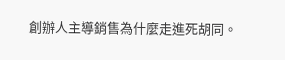創辦人主導銷售為什麼走進死胡同。